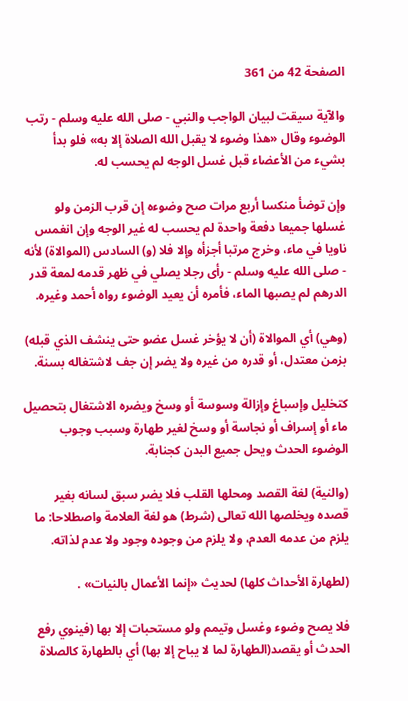الصفحة 42 من 361

والآية سيقت لبيان الواجب والنبي - صلى الله عليه وسلم - رتب الوضوء وقال «هذا وضوء لا يقبل الله الصلاة إلا به» فلو بدأ بشيء من الأعضاء قبل غسل الوجه لم يحسب له.

وإن توضأ منكسا أربع مرات صح وضوءه إن قرب الزمن ولو غسلها جميعا دفعة واحدة لم يحسب له غير الوجه وإن انغمس ناويا في ماء، وخرج مرتبا أجزأه وإلا فلا (و) السادس (الموالاة) لأنه - صلى الله عليه وسلم - رأى رجلا يصلي في ظهر قدمه لمعة قدر الدرهم لم يصبها الماء، فأمره أن يعيد الوضوء رواه أحمد وغيره.

(وهي) أي الموالاة (أن لا يؤخر غسل عضو حتى ينشف الذي قبله) بزمن معتدل، أو قدره من غيره ولا يضر إن جف لاشتغاله بسنة.

كتخليل وإسباغ وإزالة وسوسة أو وسخ ويضره الاشتغال بتحصيل ماء أو إسراف أو نجاسة أو وسخ لغير طهارة وسبب وجوب الوضوء الحدث ويحل جميع البدن كجنابة.

(والنية) لغة القصد ومحلها القلب فلا يضر سبق لسانه بغير قصده ويخلصها الله تعالى (شرط) هو لغة العلامة واصطلاحا: ما يلزم من عدمه العدم، ولا يلزم من وجوده وجود ولا عدم لذاته.

(لطهارة الأحداث كلها) لحديث «إنما الأعمال بالنيات» .

فلا يصح وضوء وغسل وتيمم ولو مستحبات إلا بها (فينوي رفع الحدث أو يقصد(الطهارة لما لا يباح إلا بها) أي بالطهارة كالصلاة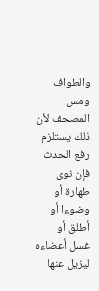والطواف ومس المصحف لأن ذلك يستلزم رفع الحدث فإن نوى طهارة أو وضوءا أو أطلق أو غسل أعضاءه ليزيل عنها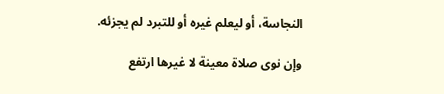النجاسة، أو ليعلم غيره أو للتبرد لم يجزئه.

وإن نوى صلاة معينة لا غيرها ارتفع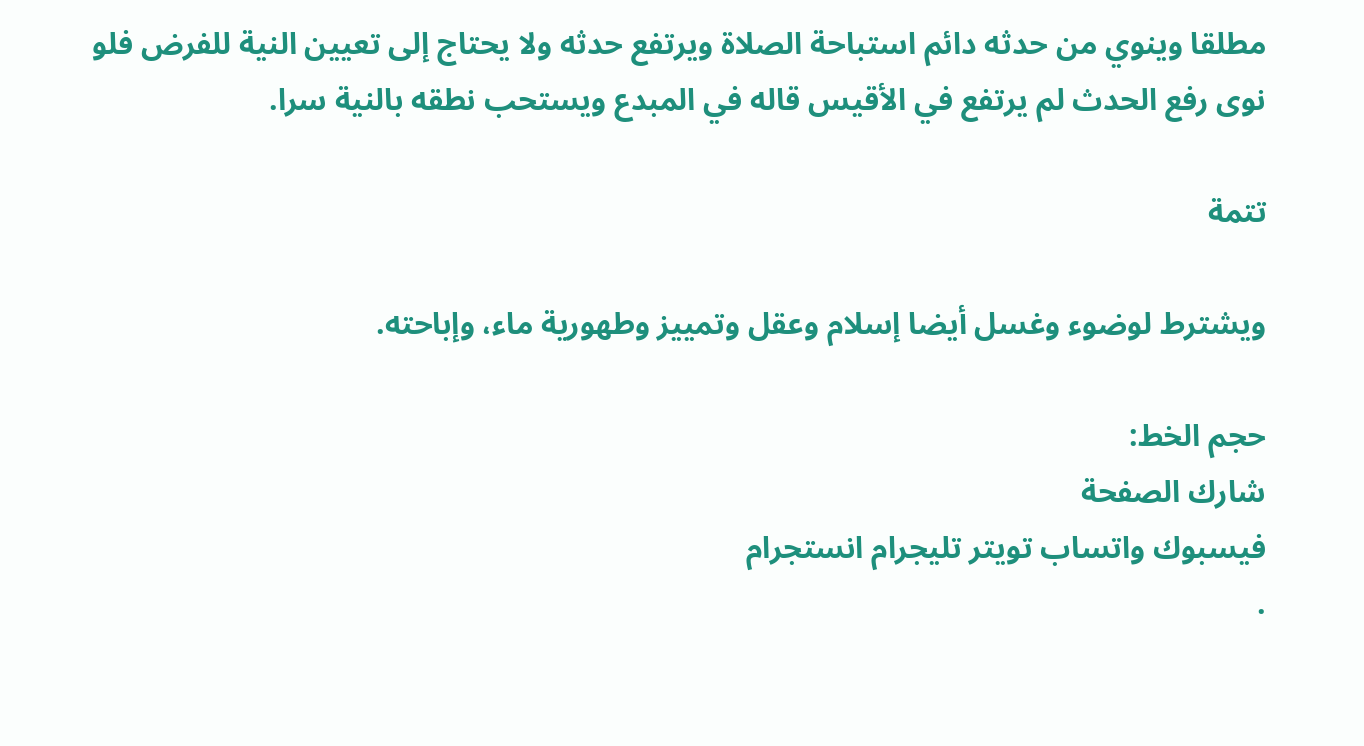مطلقا وينوي من حدثه دائم استباحة الصلاة ويرتفع حدثه ولا يحتاج إلى تعيين النية للفرض فلو نوى رفع الحدث لم يرتفع في الأقيس قاله في المبدع ويستحب نطقه بالنية سرا.

تتمة

ويشترط لوضوء وغسل أيضا إسلام وعقل وتمييز وطهورية ماء، وإباحته.

حجم الخط:
شارك الصفحة
فيسبوك واتساب تويتر تليجرام انستجرام
.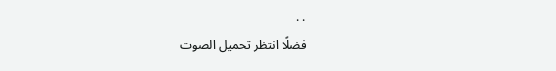. .
فضلًا انتظر تحميل الصوت